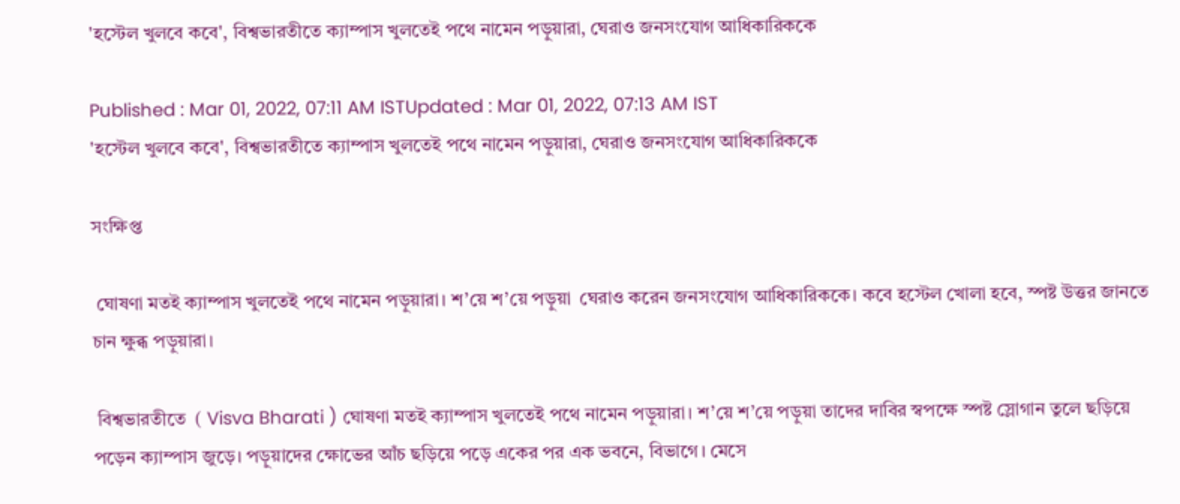'হস্টেল খুলবে কবে', বিশ্বভারতীতে ক্যাম্পাস খুলতেই পথে নামেন পড়ুয়ারা, ঘেরাও জনসংযোগ আধিকারিককে

Published : Mar 01, 2022, 07:11 AM ISTUpdated : Mar 01, 2022, 07:13 AM IST
'হস্টেল খুলবে কবে', বিশ্বভারতীতে ক্যাম্পাস খুলতেই পথে নামেন পড়ুয়ারা, ঘেরাও জনসংযোগ আধিকারিককে

সংক্ষিপ্ত

 ঘোষণা মতই ক্যাম্পাস খুলতেই পথে নামেন পড়ুয়ারা। শ’য়ে শ’য়ে পড়ুয়া  ঘেরাও করেন জনসংযোগ আধিকারিককে। কবে হস্টেল খোলা হবে, স্পষ্ট উত্তর জানতে চান ক্ষুব্ধ পড়ুয়ারা।

 বিশ্বভারতীতে  ( Visva Bharati ) ঘোষণা মতই ক্যাম্পাস খুলতেই পথে নামেন পড়ুয়ারা। শ’য়ে শ’য়ে পড়ুয়া তাদের দাবির স্বপক্ষে স্পষ্ট স্লোগান তুলে ছড়িয়ে পড়েন ক্যাম্পাস জুড়ে। পড়ুয়াদের ক্ষোভের আঁচ ছড়িয়ে পড়ে একের পর এক ভবনে, বিভাগে। মেসে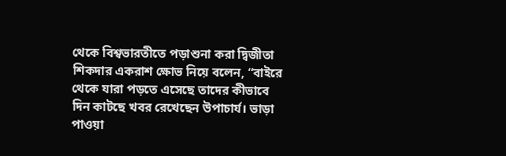থেকে বিশ্বভারতীতে পড়াশুনা করা দ্বিজীতা শিকদার একরাশ ক্ষোভ নিয়ে বলেন, “বাইরে থেকে যারা পড়তে এসেছে তাদের কীভাবে দিন কাটছে খবর রেখেছেন উপাচার্য। ভাড়া পাওয়া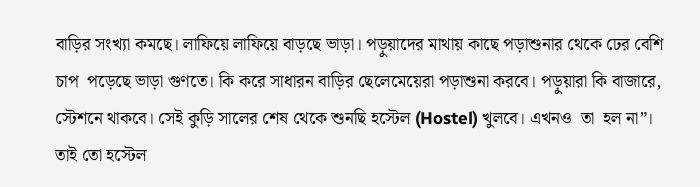বাড়ির সংখ্যা কমছে। লাফিয়ে লাফিয়ে বাড়ছে ভাড়া। পড়ুয়াদের মাথায় কাছে পড়াশুনার থেকে ঢের বেশি চাপ  পড়েছে ভাড়া গুণতে। কি করে সাধারন বাড়ির ছেলেমেয়েরা পড়াশুনা করবে। পড়ুয়ারা কি বাজারে, স্টেশনে থাকবে। সেই কুড়ি সালের শেষ থেকে শুনছি হস্টেল (Hostel) খুলবে। এখনও  তা  হল না”। তাই তো হস্টেল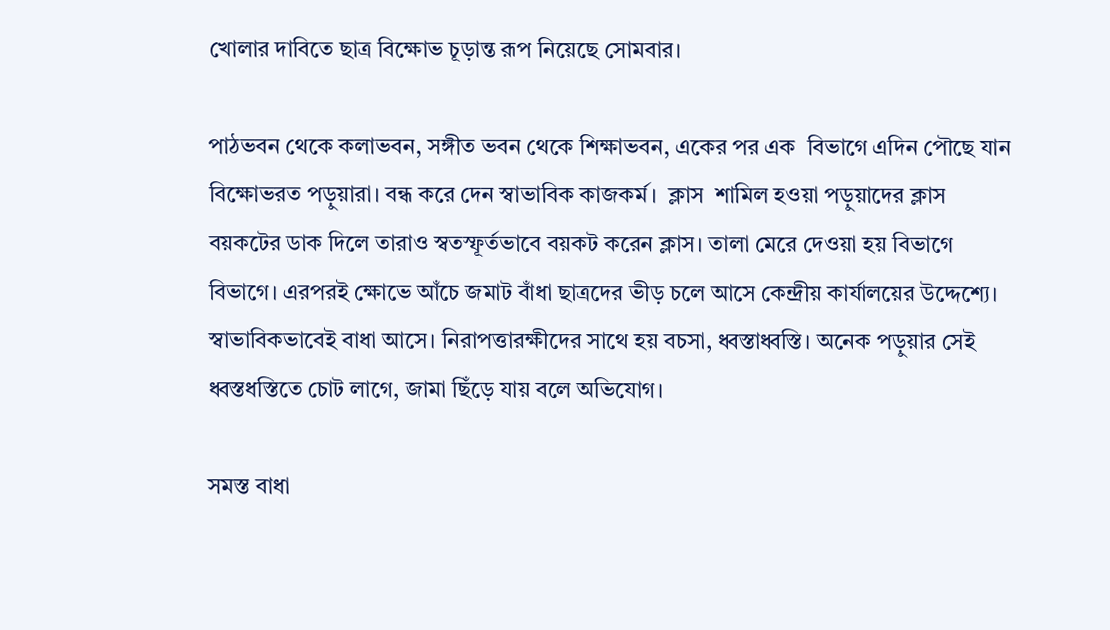খোলার দাবিতে ছাত্র বিক্ষোভ চূড়ান্ত রূপ নিয়েছে সোমবার।

পাঠভবন থেকে কলাভবন, সঙ্গীত ভবন থেকে শিক্ষাভবন, একের পর এক  বিভাগে এদিন পৌছে যান বিক্ষোভরত পড়ুয়ারা। বন্ধ করে দেন স্বাভাবিক কাজকর্ম।  ক্লাস  শামিল হওয়া পড়ুয়াদের ক্লাস বয়কটের ডাক দিলে তারাও স্বতস্ফূর্তভাবে বয়কট করেন ক্লাস। তালা মেরে দেওয়া হয় বিভাগে বিভাগে। এরপরই ক্ষোভে আঁচে জমাট বাঁধা ছাত্রদের ভীড় চলে আসে কেন্দ্রীয় কার্যালয়ের উদ্দেশ্যে। স্বাভাবিকভাবেই বাধা আসে। নিরাপত্তারক্ষীদের সাথে হয় বচসা, ধ্বস্তাধ্বস্তি। অনেক পড়ুয়ার সেই ধ্বস্তধস্তিতে চোট লাগে, জামা ছিঁড়ে যায় বলে অভিযোগ।

সমস্ত বাধা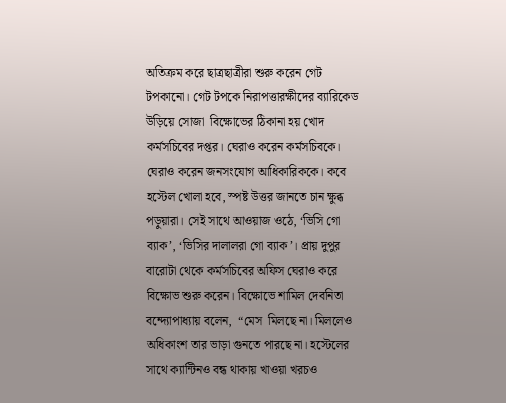অতিক্রম করে ছাত্রছাত্রীরা শুরু করেন গেট টপকানো। গেট টপকে নিরাপত্তারক্ষীদের ব্যারিকেড উড়িয়ে সোজা  বিক্ষোভের ঠিকানা হয় খোদ কর্মসচিবের দপ্তর। ঘেরাও করেন কর্মসচিবকে। ঘেরাও করেন জনসংযোগ আধিকারিককে। কবে হস্টেল খোলা হবে, স্পষ্ট উত্তর জানতে চান ক্ষুব্ধ পড়ুয়ারা। সেই সাথে আওয়াজ ওঠে, ‘ভিসি গো ব্যাক’, ‘ভিসির দালালরা গো ব্যাক’। প্রায় দুপুর বারোটা থেকে কর্মসচিবের অফিস ঘেরাও করে বিক্ষোভ শুরু করেন। বিক্ষোভে শামিল দেবনিতা বন্দ্যোপাধ্যায় বলেন,  “মেস  মিলছে না। মিললেও অধিকাংশ তার ভাড়া গুনতে পারছে না। হস্টেলের সাথে ক্যান্টিনও বন্ধ থাকায় খাওয়া খরচও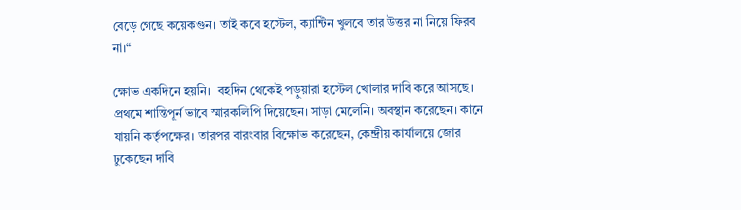বেড়ে গেছে কয়েকগুন। তাই কবে হস্টেল, ক্যান্টিন খুলবে তার উত্তর না নিয়ে ফিরব না।“

ক্ষোভ একদিনে হয়নি।  বহদিন থেকেই পড়ুয়ারা হস্টেল খোলার দাবি করে আসছে। প্রথমে শান্তিপূর্ন ভাবে স্মারকলিপি দিয়েছেন। সাড়া মেলেনি। অবস্থান করেছেন। কানে যায়নি কর্তৃপক্ষের। তারপর বারংবার বিক্ষোভ করেছেন, কেন্দ্রীয় কার্যালয়ে জোর ঢুকেছেন দাবি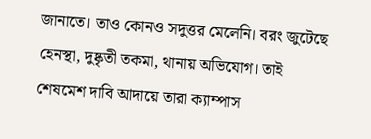জানাতে। তাও কোনও সদুত্তর মেলেনি। বরং জুটেছে হেনস্থা, দুষ্কৃতী তকমা, থানায় অভিযোগ। তাই শেষমেশ দাবি আদায়ে তারা ক্যাম্পাস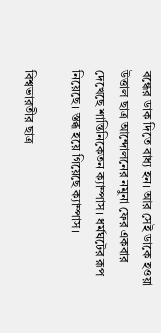বন্ধের ডাক দিতে বাধ্য হন। আর সেই ডাকে হওয়া  উত্তাল ছাত্র আন্দোলনের নমুনা ফের একবার দেখেছে শান্তিনিকেতন ক্যাম্পাস। ধর্মঘটের রূপ নিয়েছে। স্তব্ধ হয়ে গিয়েছে ক্যাম্পাস।

বিশ্বভারতীর ছাত্র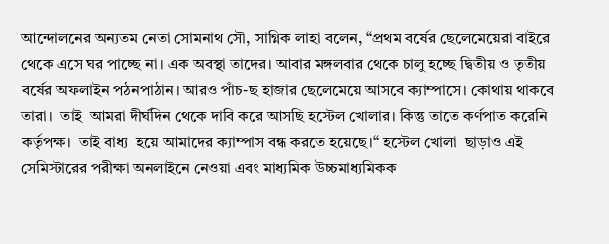আন্দোলনের অন্যতম নেতা সোমনাথ সৌ, সাগ্নিক লাহা বলেন, “প্রথম বর্ষের ছেলেমেয়েরা বাইরে থেকে এসে ঘর পাচ্ছে না। এক অবস্থা তাদের। আবার মঙ্গলবার থেকে চালু হচ্ছে দ্বিতীয় ও তৃতীয় বর্ষের অফলাইন পঠনপাঠান। আরও পাঁচ-ছ হাজার ছেলেমেয়ে আসবে ক্যাম্পাসে। কোথায় থাকবে তারা।  তাই  আমরা দীর্ঘদিন থেকে দাবি করে আসছি হস্টেল খোলার। কিন্তু তাতে কর্ণপাত করেনি কর্তৃপক্ষ।  তাই বাধ্য  হয়ে আমাদের ক্যাম্পাস বন্ধ করতে হয়েছে।“ হস্টেল খোলা  ছাড়াও এই সেমিস্টারের পরীক্ষা অনলাইনে নেওয়া এবং মাধ্যমিক উচ্চমাধ্যমিকক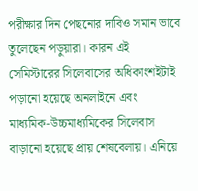পরীক্ষার দিন পেছনোর দাবিও সমান ভাবে তুলেছেন পড়ুয়ারা। কারন এই সেমিস্টারের সিলেবাসের অধিকাংশইটাই পড়ানো হয়েছে অনলাইনে এবং  মাধ্যমিক-উচ্চমাধ্যমিকের সিলেবাস বাড়ানো হয়েছে প্রায় শেষবেলায়। এনিয়ে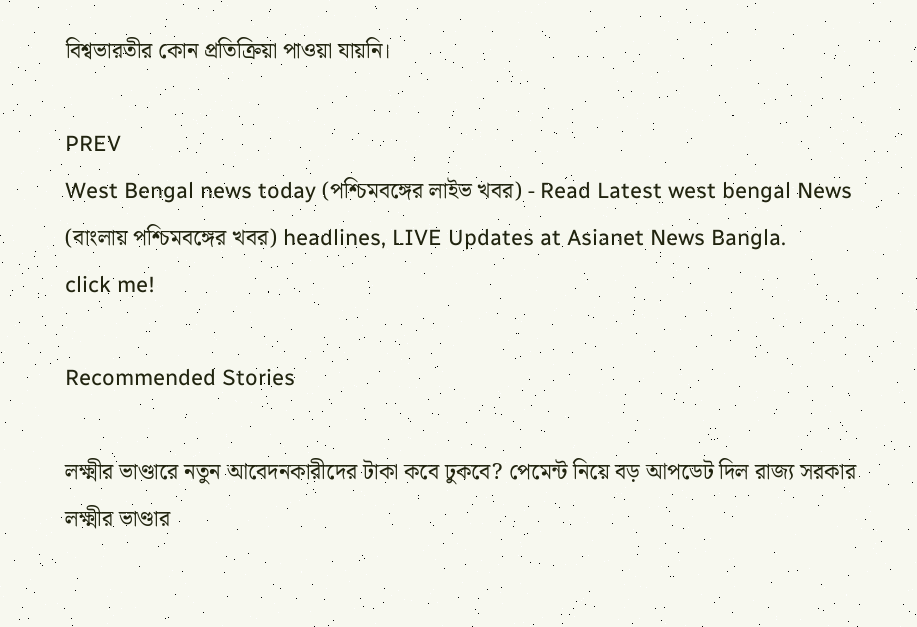বিশ্বভারতীর কোন প্রতিক্রিয়া পাওয়া যায়নি।

PREV
West Bengal news today (পশ্চিমবঙ্গের লাইভ খবর) - Read Latest west bengal News (বাংলায় পশ্চিমবঙ্গের খবর) headlines, LIVE Updates at Asianet News Bangla.
click me!

Recommended Stories

লক্ষ্মীর ভাণ্ডারে নতুন আবেদনকারীদের টাকা কবে ঢুকবে? পেমেন্ট নিয়ে বড় আপডেট দিল রাজ্য সরকার
লক্ষ্মীর ভাণ্ডার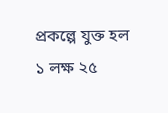প্রকল্পে যুক্ত হল ১ লক্ষ ২৫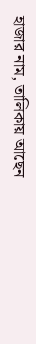হাজার নাম, তালিকায় আছেন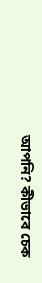আপনি? কীভাবে চেক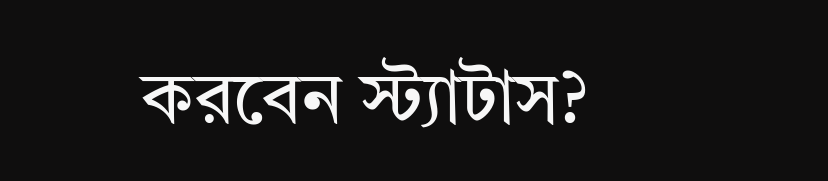করবেন স্ট্যাটাস?